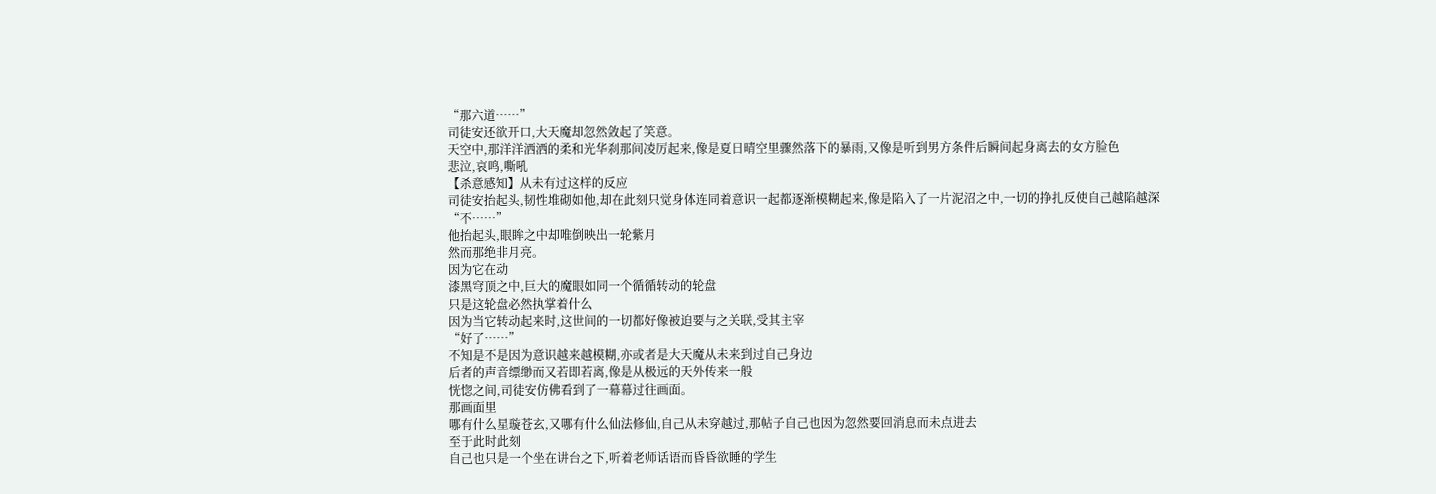“那六道……”
司徒安还欲开口,大天魔却忽然敛起了笑意。
天空中,那洋洋洒洒的柔和光华刹那间凌厉起来,像是夏日晴空里骤然落下的暴雨,又像是听到男方条件后瞬间起身离去的女方脸色
悲泣,哀鸣,嘶吼
【杀意感知】从未有过这样的反应
司徒安抬起头,韧性堆砌如他,却在此刻只觉身体连同着意识一起都逐渐模糊起来,像是陷入了一片泥沼之中,一切的挣扎反使自己越陷越深
“不……”
他抬起头,眼眸之中却唯倒映出一轮紫月
然而那绝非月亮。
因为它在动
漆黑穹顶之中,巨大的魔眼如同一个循循转动的轮盘
只是这轮盘必然执掌着什么
因为当它转动起来时,这世间的一切都好像被迫要与之关联,受其主宰
“好了……”
不知是不是因为意识越来越模糊,亦或者是大天魔从未来到过自己身边
后者的声音缥缈而又若即若离,像是从极远的天外传来一般
恍惚之间,司徒安仿佛看到了一幕幕过往画面。
那画面里
哪有什么星璇苍玄,又哪有什么仙法修仙,自己从未穿越过,那帖子自己也因为忽然要回消息而未点进去
至于此时此刻
自己也只是一个坐在讲台之下,听着老师话语而昏昏欲睡的学生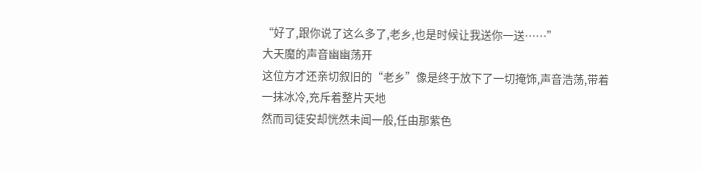“好了,跟你说了这么多了,老乡,也是时候让我送你一送……”
大天魔的声音幽幽荡开
这位方才还亲切叙旧的“老乡”像是终于放下了一切掩饰,声音浩荡,带着一抹冰冷,充斥着整片天地
然而司徒安却恍然未闻一般,任由那紫色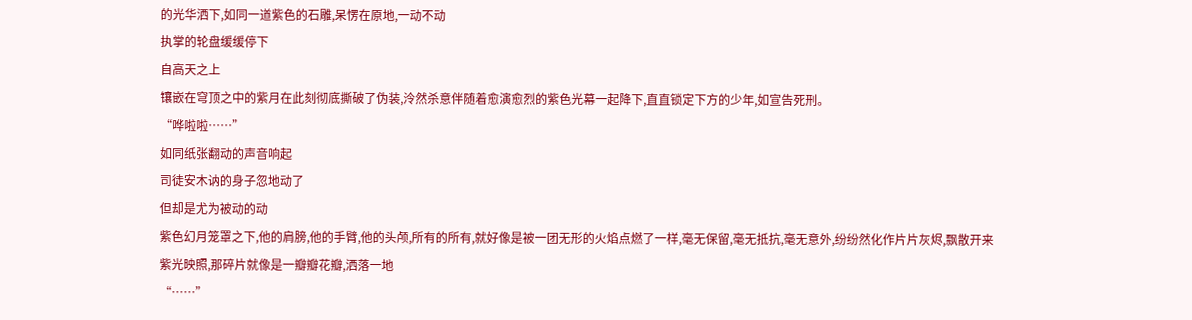的光华洒下,如同一道紫色的石雕,呆愣在原地,一动不动
执掌的轮盘缓缓停下
自高天之上
镶嵌在穹顶之中的紫月在此刻彻底撕破了伪装,泠然杀意伴随着愈演愈烈的紫色光幕一起降下,直直锁定下方的少年,如宣告死刑。
“哗啦啦……”
如同纸张翻动的声音响起
司徒安木讷的身子忽地动了
但却是尤为被动的动
紫色幻月笼罩之下,他的肩膀,他的手臂,他的头颅,所有的所有,就好像是被一团无形的火焰点燃了一样,毫无保留,毫无抵抗,毫无意外,纷纷然化作片片灰烬,飘散开来
紫光映照,那碎片就像是一瓣瓣花瓣,洒落一地
“……”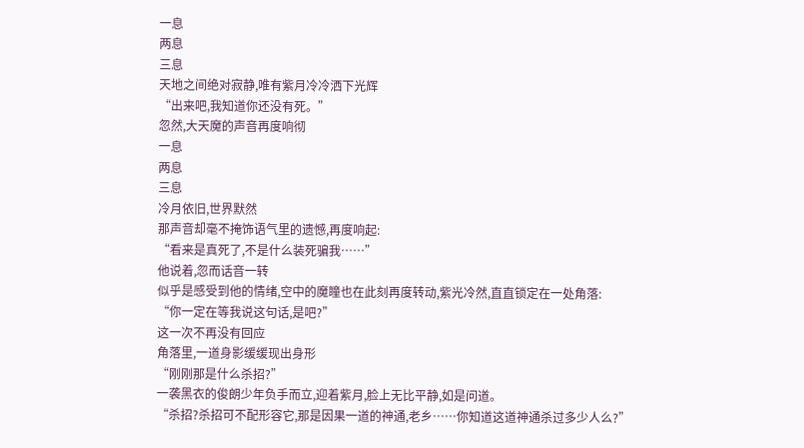一息
两息
三息
天地之间绝对寂静,唯有紫月冷冷洒下光辉
“出来吧,我知道你还没有死。”
忽然,大天魔的声音再度响彻
一息
两息
三息
冷月依旧,世界默然
那声音却毫不掩饰语气里的遗憾,再度响起:
“看来是真死了,不是什么装死骗我……”
他说着,忽而话音一转
似乎是感受到他的情绪,空中的魔瞳也在此刻再度转动,紫光冷然,直直锁定在一处角落:
“你一定在等我说这句话,是吧?”
这一次不再没有回应
角落里,一道身影缓缓现出身形
“刚刚那是什么杀招?”
一袭黑衣的俊朗少年负手而立,迎着紫月,脸上无比平静,如是问道。
“杀招?杀招可不配形容它,那是因果一道的神通,老乡……你知道这道神通杀过多少人么?”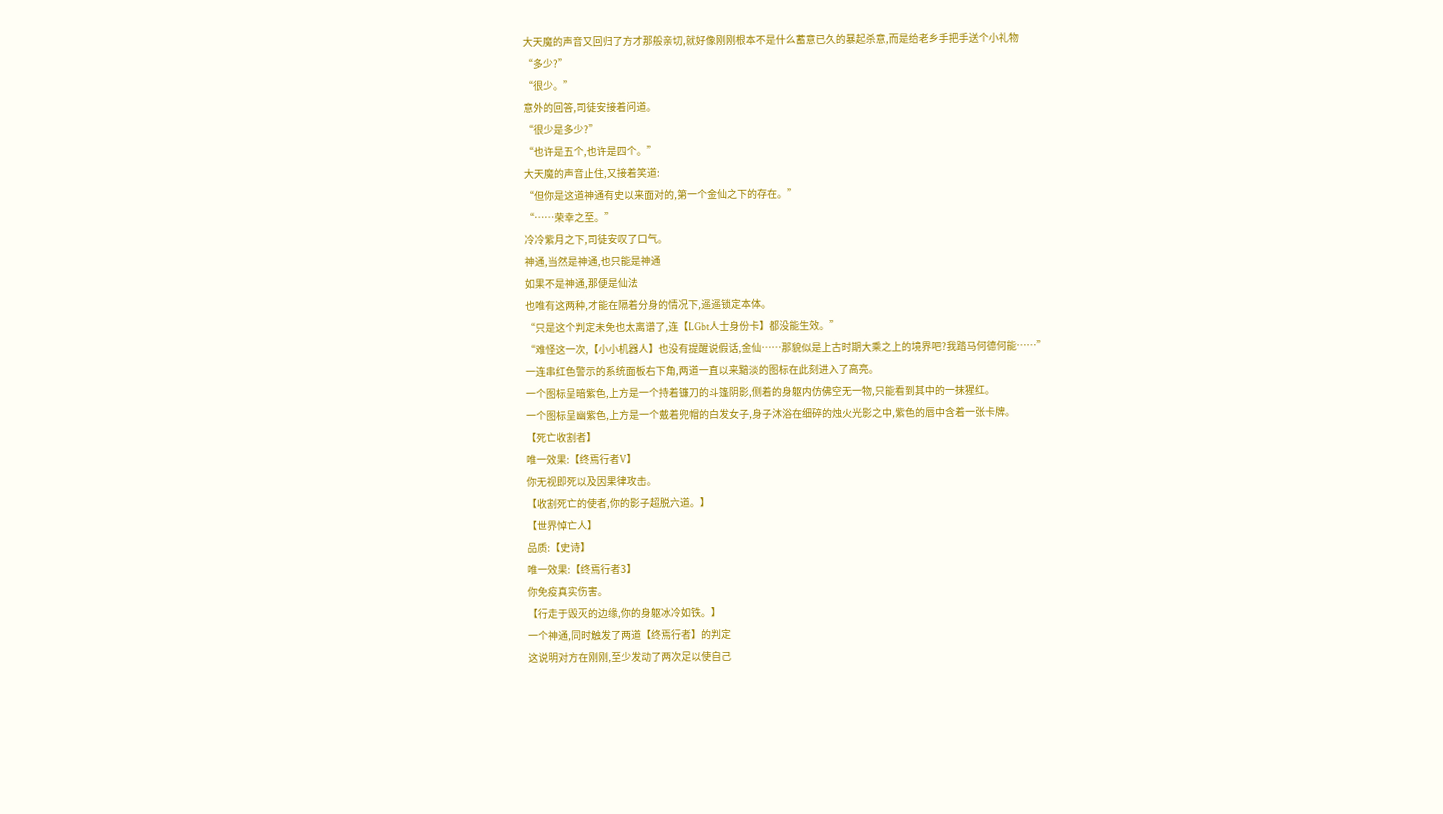大天魔的声音又回归了方才那般亲切,就好像刚刚根本不是什么蓄意已久的暴起杀意,而是给老乡手把手送个小礼物
“多少?”
“很少。”
意外的回答,司徒安接着问道。
“很少是多少?”
“也许是五个,也许是四个。”
大天魔的声音止住,又接着笑道:
“但你是这道神通有史以来面对的,第一个金仙之下的存在。”
“……荣幸之至。”
冷冷紫月之下,司徒安叹了口气。
神通,当然是神通,也只能是神通
如果不是神通,那便是仙法
也唯有这两种,才能在隔着分身的情况下,遥遥锁定本体。
“只是这个判定未免也太离谱了,连【LGbt人士身份卡】都没能生效。”
“难怪这一次,【小小机器人】也没有提醒说假话,金仙……那貌似是上古时期大乘之上的境界吧?我踏马何德何能……”
一连串红色警示的系统面板右下角,两道一直以来黯淡的图标在此刻进入了高亮。
一个图标呈暗紫色,上方是一个持着镰刀的斗篷阴影,侧着的身躯内仿佛空无一物,只能看到其中的一抹猩红。
一个图标呈幽紫色,上方是一个戴着兜帽的白发女子,身子沐浴在细碎的烛火光影之中,紫色的唇中含着一张卡牌。
【死亡收割者】
唯一效果:【终焉行者V】
你无视即死以及因果律攻击。
【收割死亡的使者,你的影子超脱六道。】
【世界悼亡人】
品质:【史诗】
唯一效果:【终焉行者3】
你免疫真实伤害。
【行走于毁灭的边缘,你的身躯冰冷如铁。】
一个神通,同时触发了两道【终焉行者】的判定
这说明对方在刚刚,至少发动了两次足以使自己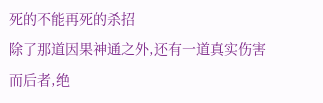死的不能再死的杀招
除了那道因果神通之外,还有一道真实伤害
而后者,绝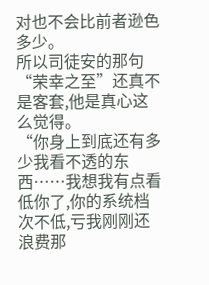对也不会比前者逊色多少。
所以司徒安的那句“荣幸之至”还真不是客套,他是真心这么觉得。
“你身上到底还有多少我看不透的东西……我想我有点看低你了,你的系统档次不低,亏我刚刚还浪费那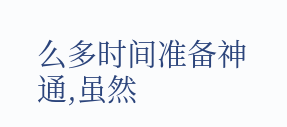么多时间准备神通,虽然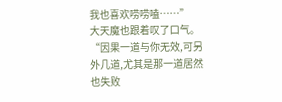我也喜欢唠唠嗑……”
大天魔也跟着叹了口气。
“因果一道与你无效,可另外几道,尤其是那一道居然也失败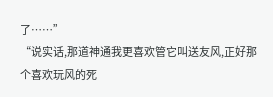了……”
“说实话,那道神通我更喜欢管它叫送友风,正好那个喜欢玩风的死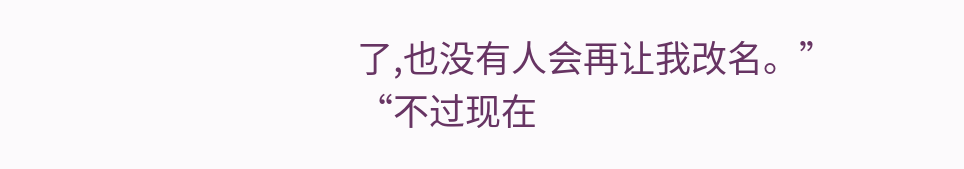了,也没有人会再让我改名。”
“不过现在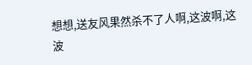想想,送友风果然杀不了人啊,这波啊,这波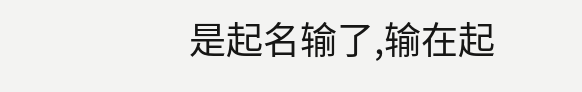是起名输了,输在起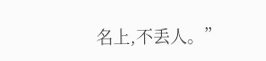名上,不丢人。”